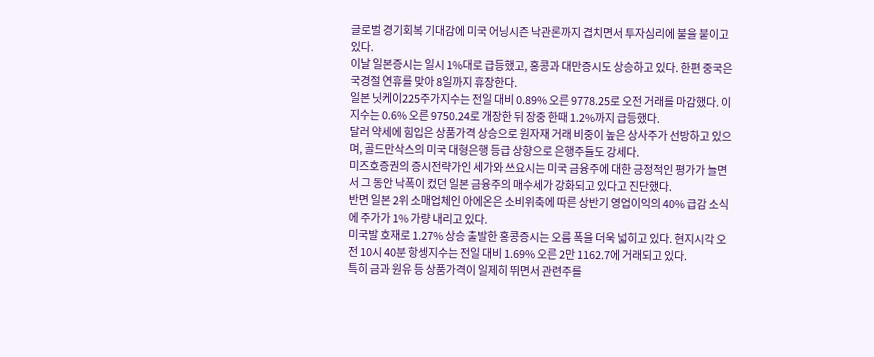글로벌 경기회복 기대감에 미국 어닝시즌 낙관론까지 겹치면서 투자심리에 불을 붙이고 있다.
이날 일본증시는 일시 1%대로 급등했고, 홍콩과 대만증시도 상승하고 있다. 한편 중국은 국경절 연휴를 맞아 8일까지 휴장한다.
일본 닛케이225주가지수는 전일 대비 0.89% 오른 9778.25로 오전 거래를 마감했다. 이 지수는 0.6% 오른 9750.24로 개장한 뒤 장중 한때 1.2%까지 급등했다.
달러 약세에 힘입은 상품가격 상승으로 원자재 거래 비중이 높은 상사주가 선방하고 있으며, 골드만삭스의 미국 대형은행 등급 상향으로 은행주들도 강세다.
미즈호증권의 증시전략가인 세가와 쓰요시는 미국 금융주에 대한 긍정적인 평가가 늘면서 그 동안 낙폭이 컸던 일본 금융주의 매수세가 강화되고 있다고 진단했다.
반면 일본 2위 소매업체인 아에온은 소비위축에 따른 상반기 영업이익의 40% 급감 소식에 주가가 1% 가량 내리고 있다.
미국발 호재로 1.27% 상승 출발한 홍콩증시는 오름 폭을 더욱 넓히고 있다. 현지시각 오전 10시 40분 항셍지수는 전일 대비 1.69% 오른 2만 1162.7에 거래되고 있다.
특히 금과 원유 등 상품가격이 일제히 뛰면서 관련주를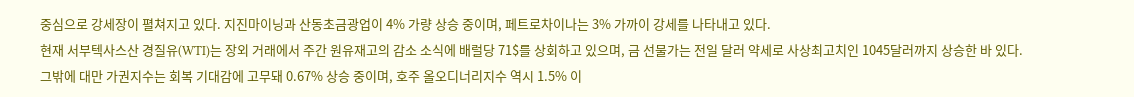중심으로 강세장이 펼쳐지고 있다. 지진마이닝과 산동초금광업이 4% 가량 상승 중이며, 페트로차이나는 3% 가까이 강세를 나타내고 있다.
현재 서부텍사스산 경질유(WTI)는 장외 거래에서 주간 원유재고의 감소 소식에 배럴당 71$를 상회하고 있으며, 금 선물가는 전일 달러 약세로 사상최고치인 1045달러까지 상승한 바 있다.
그밖에 대만 가권지수는 회복 기대감에 고무돼 0.67% 상승 중이며, 호주 올오디너리지수 역시 1.5% 이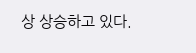상 상승하고 있다.